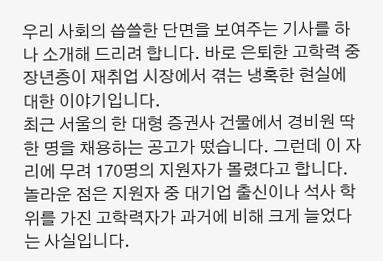우리 사회의 씁쓸한 단면을 보여주는 기사를 하나 소개해 드리려 합니다. 바로 은퇴한 고학력 중장년층이 재취업 시장에서 겪는 냉혹한 현실에 대한 이야기입니다.
최근 서울의 한 대형 증권사 건물에서 경비원 딱 한 명을 채용하는 공고가 떴습니다. 그런데 이 자리에 무려 170명의 지원자가 몰렸다고 합니다. 놀라운 점은 지원자 중 대기업 출신이나 석사 학위를 가진 고학력자가 과거에 비해 크게 늘었다는 사실입니다.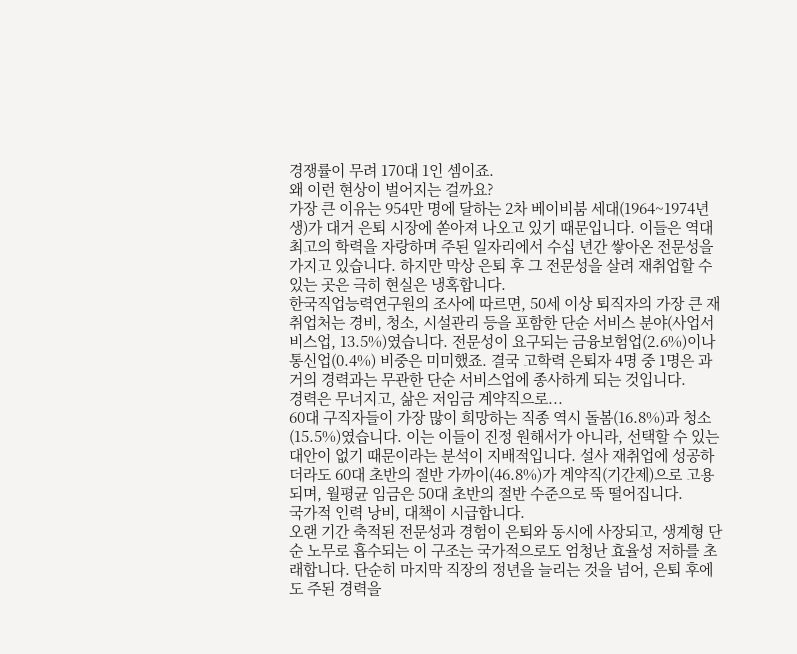경쟁률이 무려 170대 1인 셈이죠.
왜 이런 현상이 벌어지는 걸까요?
가장 큰 이유는 954만 명에 달하는 2차 베이비붐 세대(1964~1974년생)가 대거 은퇴 시장에 쏟아져 나오고 있기 때문입니다. 이들은 역대 최고의 학력을 자랑하며 주된 일자리에서 수십 년간 쌓아온 전문성을 가지고 있습니다. 하지만 막상 은퇴 후 그 전문성을 살려 재취업할 수 있는 곳은 극히 현실은 냉혹합니다.
한국직업능력연구원의 조사에 따르면, 50세 이상 퇴직자의 가장 큰 재취업처는 경비, 청소, 시설관리 등을 포함한 단순 서비스 분야(사업서비스업, 13.5%)였습니다. 전문성이 요구되는 금융보험업(2.6%)이나 통신업(0.4%) 비중은 미미했죠. 결국 고학력 은퇴자 4명 중 1명은 과거의 경력과는 무관한 단순 서비스업에 종사하게 되는 것입니다.
경력은 무너지고, 삶은 저임금 계약직으로...
60대 구직자들이 가장 많이 희망하는 직종 역시 돌봄(16.8%)과 청소(15.5%)였습니다. 이는 이들이 진정 원해서가 아니라, 선택할 수 있는 대안이 없기 때문이라는 분석이 지배적입니다. 설사 재취업에 성공하더라도 60대 초반의 절반 가까이(46.8%)가 계약직(기간제)으로 고용되며, 월평균 임금은 50대 초반의 절반 수준으로 뚝 떨어집니다.
국가적 인력 낭비, 대책이 시급합니다.
오랜 기간 축적된 전문성과 경험이 은퇴와 동시에 사장되고, 생계형 단순 노무로 흡수되는 이 구조는 국가적으로도 엄청난 효율성 저하를 초래합니다. 단순히 마지막 직장의 정년을 늘리는 것을 넘어, 은퇴 후에도 주된 경력을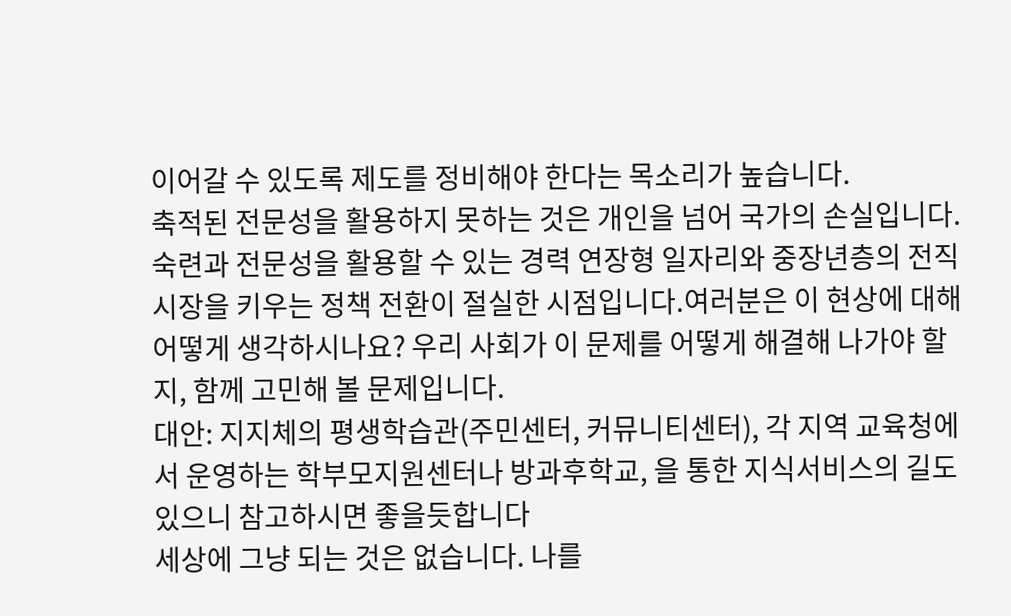이어갈 수 있도록 제도를 정비해야 한다는 목소리가 높습니다.
축적된 전문성을 활용하지 못하는 것은 개인을 넘어 국가의 손실입니다. 숙련과 전문성을 활용할 수 있는 경력 연장형 일자리와 중장년층의 전직 시장을 키우는 정책 전환이 절실한 시점입니다.여러분은 이 현상에 대해 어떻게 생각하시나요? 우리 사회가 이 문제를 어떻게 해결해 나가야 할지, 함께 고민해 볼 문제입니다.
대안: 지지체의 평생학습관(주민센터, 커뮤니티센터), 각 지역 교육청에서 운영하는 학부모지원센터나 방과후학교, 을 통한 지식서비스의 길도 있으니 참고하시면 좋을듯합니다
세상에 그냥 되는 것은 없습니다. 나를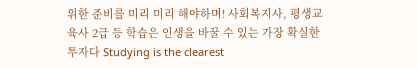위한 준비를 미리 미리 해야하며! 사회복지사, 평생교육사 2급 등 학습은 인생을 바꿀 수 있는 가장 확실한 투자다 Studying is the clearest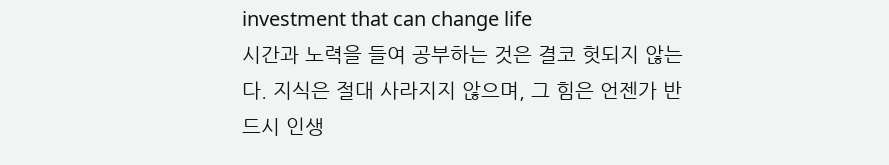investment that can change life
시간과 노력을 들여 공부하는 것은 결코 헛되지 않는다. 지식은 절대 사라지지 않으며, 그 힘은 언젠가 반드시 인생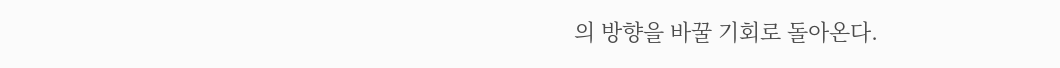의 방향을 바꿀 기회로 돌아온다.